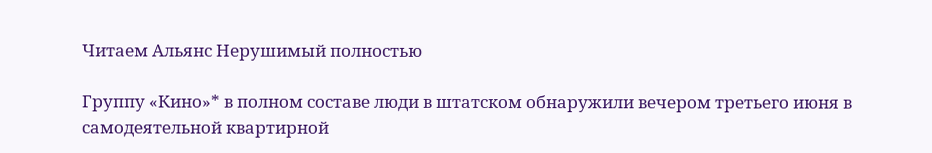Читаем Альянс Нерушимый полностью

Группу «Кино»* в полном составе люди в штатском обнаружили вечером третьего июня в самодеятельной квартирной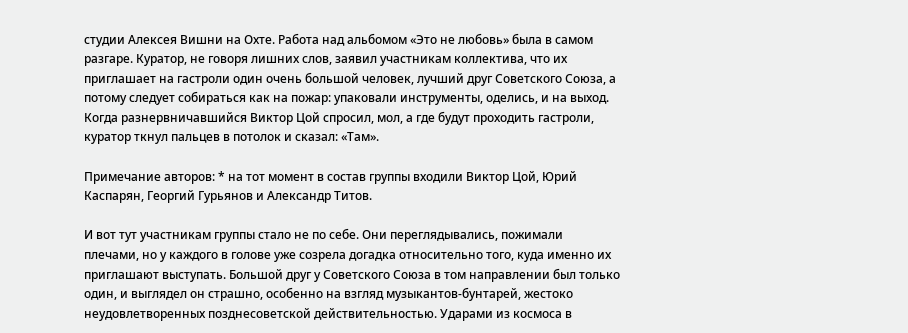студии Алексея Вишни на Охте. Работа над альбомом «Это не любовь» была в самом разгаре. Куратор, не говоря лишних слов, заявил участникам коллектива, что их приглашает на гастроли один очень большой человек, лучший друг Советского Союза, а потому следует собираться как на пожар: упаковали инструменты, оделись, и на выход. Когда разнервничавшийся Виктор Цой спросил, мол, а где будут проходить гастроли, куратор ткнул пальцев в потолок и сказал: «Там».

Примечание авторов: * на тот момент в состав группы входили Виктор Цой, Юрий Каспарян, Георгий Гурьянов и Александр Титов.

И вот тут участникам группы стало не по себе. Они переглядывались, пожимали плечами, но у каждого в голове уже созрела догадка относительно того, куда именно их приглашают выступать. Большой друг у Советского Союза в том направлении был только один, и выглядел он страшно, особенно на взгляд музыкантов-бунтарей, жестоко неудовлетворенных позднесоветской действительностью. Ударами из космоса в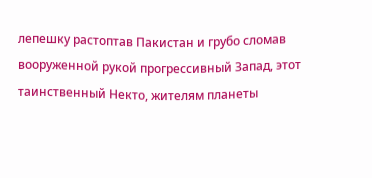лепешку растоптав Пакистан и грубо сломав вооруженной рукой прогрессивный Запад, этот таинственный Некто, жителям планеты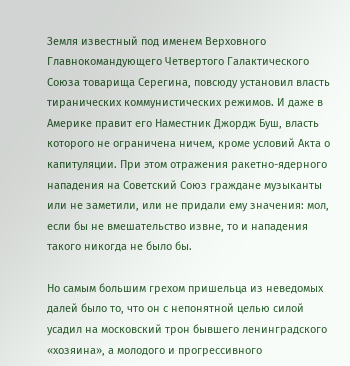Земля известный под именем Верховного Главнокомандующего Четвертого Галактического Союза товарища Серегина, повсюду установил власть тиранических коммунистических режимов. И даже в Америке правит его Наместник Джордж Буш, власть которого не ограничена ничем, кроме условий Акта о капитуляции. При этом отражения ракетно-ядерного нападения на Советский Союз граждане музыканты или не заметили, или не придали ему значения: мол, если бы не вмешательство извне, то и нападения такого никогда не было бы.

Но самым большим грехом пришельца из неведомых далей было то, что он с непонятной целью силой усадил на московский трон бывшего ленинградского «хозяина», а молодого и прогрессивного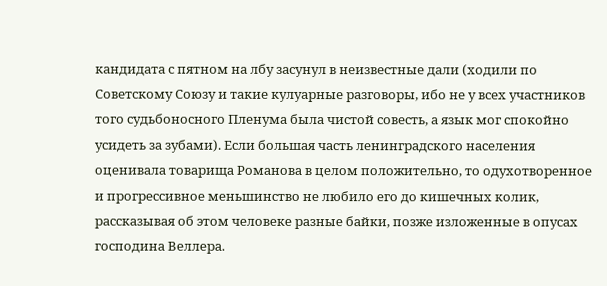кандидата с пятном на лбу засунул в неизвестные дали (ходили по Советскому Союзу и такие кулуарные разговоры, ибо не у всех участников того судьбоносного Пленума была чистой совесть, а язык мог спокойно усидеть за зубами). Если большая часть ленинградского населения оценивала товарища Романова в целом положительно, то одухотворенное и прогрессивное меньшинство не любило его до кишечных колик, рассказывая об этом человеке разные байки, позже изложенные в опусах господина Веллера.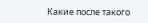Какие после такого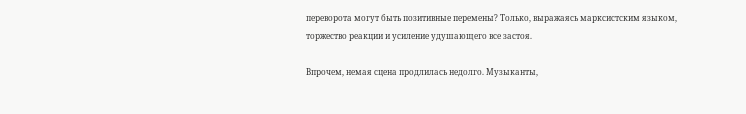переворота могут быть позитивные перемены? Только, выражаясь марксистским языком, торжество реакции и усиление удушающего все застоя.

Впрочем, немая сцена продлилась недолго. Музыканты,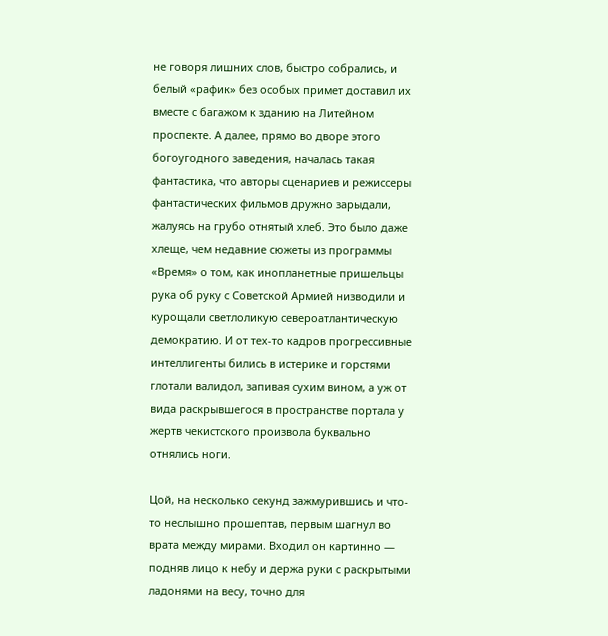не говоря лишних слов, быстро собрались, и белый «рафик» без особых примет доставил их вместе с багажом к зданию на Литейном проспекте. А далее, прямо во дворе этого богоугодного заведения, началась такая фантастика, что авторы сценариев и режиссеры фантастических фильмов дружно зарыдали, жалуясь на грубо отнятый хлеб. Это было даже хлеще, чем недавние сюжеты из программы «Время» о том, как инопланетные пришельцы рука об руку с Советской Армией низводили и курощали светлоликую североатлантическую демократию. И от тех-то кадров прогрессивные интеллигенты бились в истерике и горстями глотали валидол, запивая сухим вином, а уж от вида раскрывшегося в пространстве портала у жертв чекистского произвола буквально отнялись ноги.

Цой, на несколько секунд зажмурившись и что-то неслышно прошептав, первым шагнул во врата между мирами. Входил он картинно — подняв лицо к небу и держа руки с раскрытыми ладонями на весу, точно для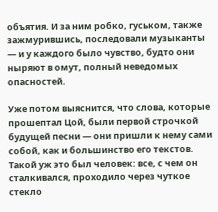объятия. И за ним робко, гуськом, также зажмурившись, последовали музыканты — и у каждого было чувство, будто они ныряют в омут, полный неведомых опасностей.

Уже потом выяснится, что слова, которые прошептал Цой, были первой строчкой будущей песни — они пришли к нему сами собой, как и большинство его текстов. Такой уж это был человек: все, с чем он сталкивался, проходило через чуткое стекло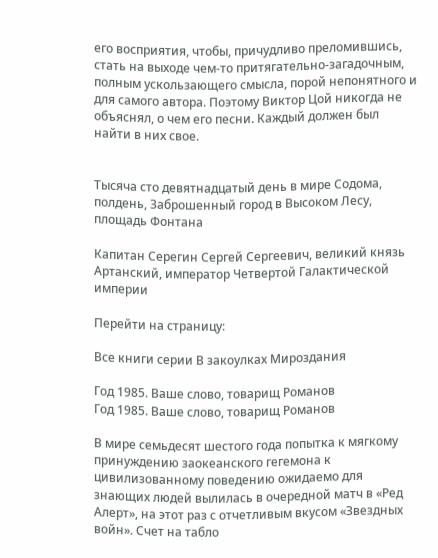его восприятия, чтобы, причудливо преломившись, стать на выходе чем-то притягательно-загадочным, полным ускользающего смысла, порой непонятного и для самого автора. Поэтому Виктор Цой никогда не объяснял, о чем его песни. Каждый должен был найти в них свое.


Тысяча сто девятнадцатый день в мире Содома, полдень, Заброшенный город в Высоком Лесу, площадь Фонтана

Капитан Серегин Сергей Сергеевич, великий князь Артанский, император Четвертой Галактической империи

Перейти на страницу:

Все книги серии В закоулках Мироздания

Год 1985. Ваше слово, товарищ Романов
Год 1985. Ваше слово, товарищ Романов

В мире семьдесят шестого года попытка к мягкому принуждению заокеанского гегемона к цивилизованному поведению ожидаемо для знающих людей вылилась в очередной матч в «Ред Алерт», на этот раз с отчетливым вкусом «Звездных войн». Счет на табло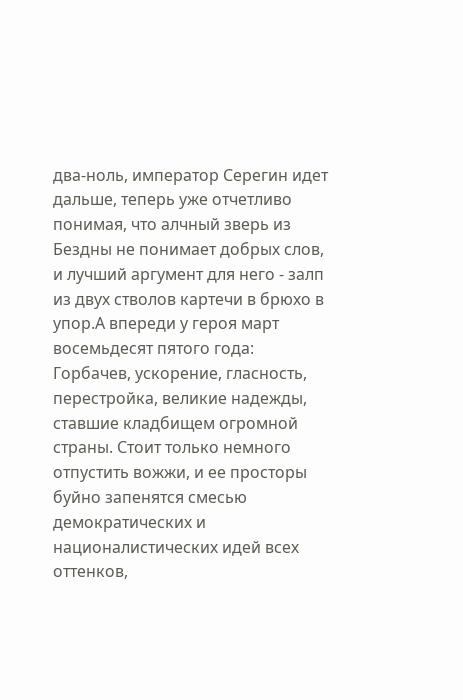два-ноль, император Серегин идет дальше, теперь уже отчетливо понимая, что алчный зверь из Бездны не понимает добрых слов, и лучший аргумент для него - залп из двух стволов картечи в брюхо в упор.А впереди у героя март восемьдесят пятого года: Горбачев, ускорение, гласность, перестройка, великие надежды, ставшие кладбищем огромной страны. Стоит только немного отпустить вожжи, и ее просторы буйно запенятся смесью демократических и националистических идей всех оттенков,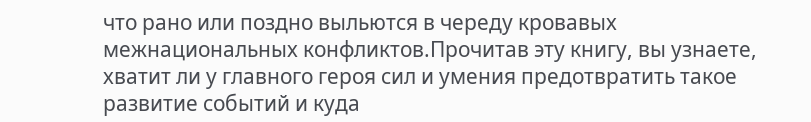что рано или поздно выльются в череду кровавых межнациональных конфликтов.Прочитав эту книгу, вы узнаете, хватит ли у главного героя сил и умения предотвратить такое развитие событий и куда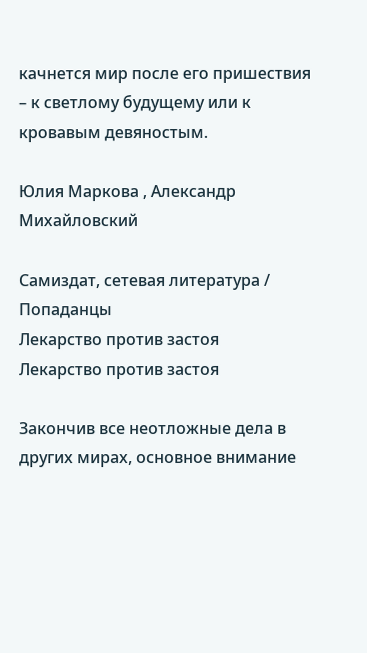качнется мир после его пришествия – к светлому будущему или к кровавым девяностым.

Юлия Маркова , Александр Михайловский

Самиздат, сетевая литература / Попаданцы
Лекарство против застоя
Лекарство против застоя

Закончив все неотложные дела в других мирах, основное внимание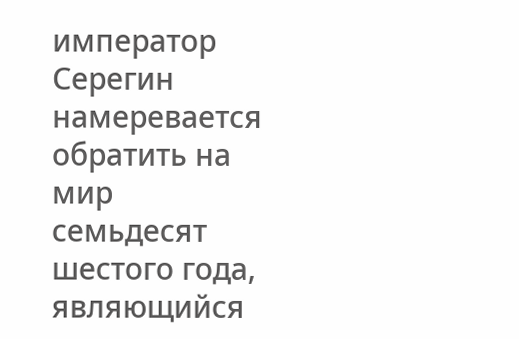император Серегин намеревается обратить на мир семьдесят шестого года, являющийся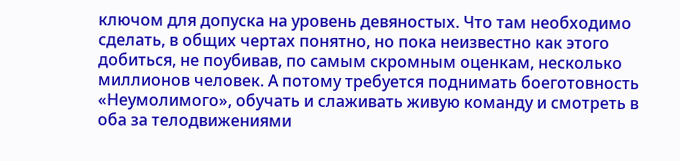ключом для допуска на уровень девяностых. Что там необходимо сделать, в общих чертах понятно, но пока неизвестно как этого добиться, не поубивав, по самым скромным оценкам, несколько миллионов человек. А потому требуется поднимать боеготовность «Неумолимого», обучать и слаживать живую команду и смотреть в оба за телодвижениями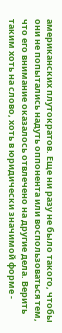американских плутократов. Еще ни разу не было такого, чтобы они не попытались надуть оппонента или воспользоваться тем, что его внимание оказалось отвлечено на другие дела. Верить таким хоть на слово, хоть в юридически значимой форме -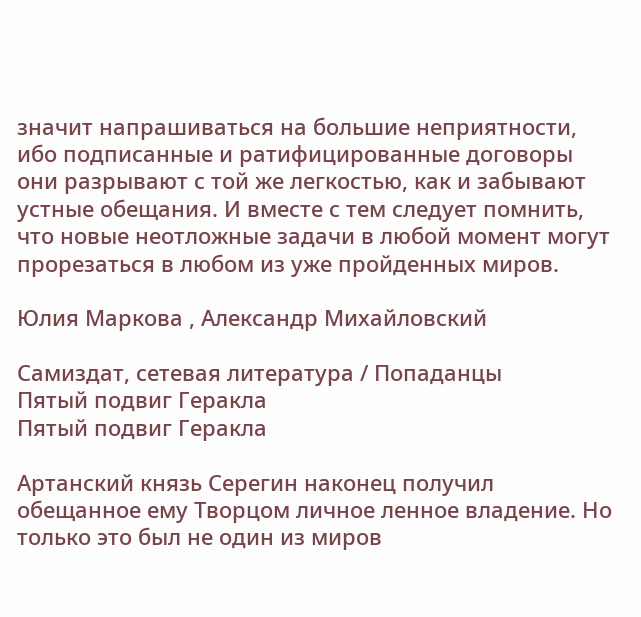значит напрашиваться на большие неприятности, ибо подписанные и ратифицированные договоры они разрывают с той же легкостью, как и забывают устные обещания. И вместе с тем следует помнить, что новые неотложные задачи в любой момент могут прорезаться в любом из уже пройденных миров.

Юлия Маркова , Александр Михайловский

Самиздат, сетевая литература / Попаданцы
Пятый подвиг Геракла
Пятый подвиг Геракла

Артанский князь Серегин наконец получил обещанное ему Творцом личное ленное владение. Но только это был не один из миров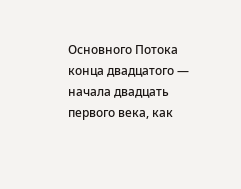Основного Потока конца двадцатого — начала двадцать первого века, как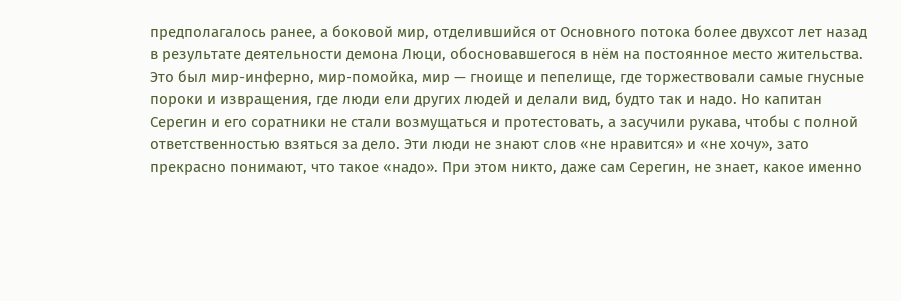предполагалось ранее, а боковой мир, отделившийся от Основного потока более двухсот лет назад в результате деятельности демона Люци, обосновавшегося в нём на постоянное место жительства. Это был мир-инферно, мир-помойка, мир — гноище и пепелище, где торжествовали самые гнусные пороки и извращения, где люди ели других людей и делали вид, будто так и надо. Но капитан Серегин и его соратники не стали возмущаться и протестовать, а засучили рукава, чтобы с полной ответственностью взяться за дело. Эти люди не знают слов «не нравится» и «не хочу», зато прекрасно понимают, что такое «надо». При этом никто, даже сам Серегин, не знает, какое именно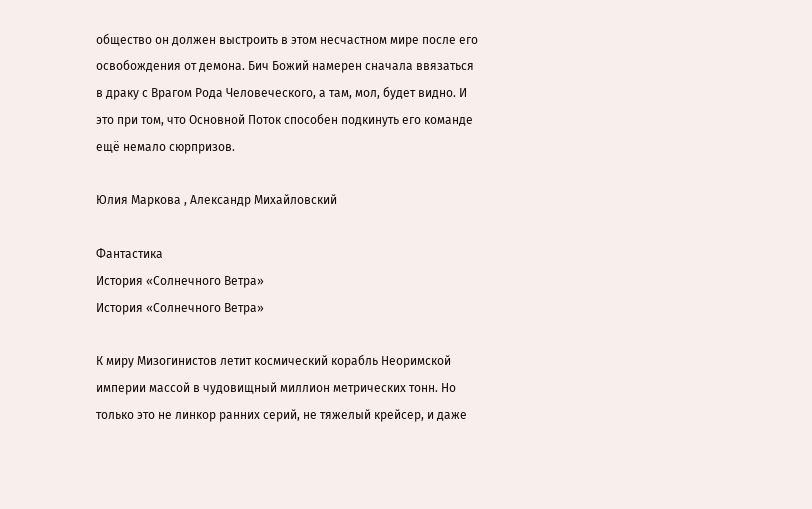общество он должен выстроить в этом несчастном мире после его освобождения от демона. Бич Божий намерен сначала ввязаться в драку с Врагом Рода Человеческого, а там, мол, будет видно. И это при том, что Основной Поток способен подкинуть его команде ещё немало сюрпризов.

Юлия Маркова , Александр Михайловский

Фантастика
История «Солнечного Ветра»
История «Солнечного Ветра»

К миру Мизогинистов летит космический корабль Неоримской империи массой в чудовищный миллион метрических тонн. Но только это не линкор ранних серий, не тяжелый крейсер, и даже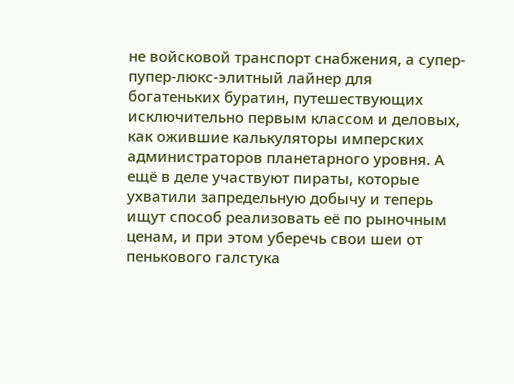не войсковой транспорт снабжения, а супер-пупер-люкс-элитный лайнер для богатеньких буратин, путешествующих исключительно первым классом и деловых, как ожившие калькуляторы имперских администраторов планетарного уровня. А ещё в деле участвуют пираты, которые ухватили запредельную добычу и теперь ищут способ реализовать её по рыночным ценам, и при этом уберечь свои шеи от пенькового галстука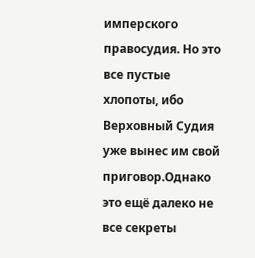имперского правосудия. Но это все пустые хлопоты, ибо Верховный Судия уже вынес им свой приговор.Однако это ещё далеко не все секреты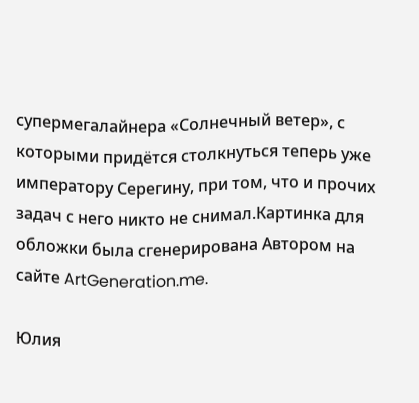супермегалайнера «Солнечный ветер», с которыми придётся столкнуться теперь уже императору Серегину, при том, что и прочих задач с него никто не снимал.Картинка для обложки была сгенерирована Автором на сайте ArtGeneration.me.

Юлия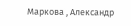Маркова , Александр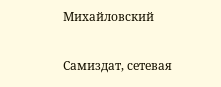Михайловский

Самиздат, сетевая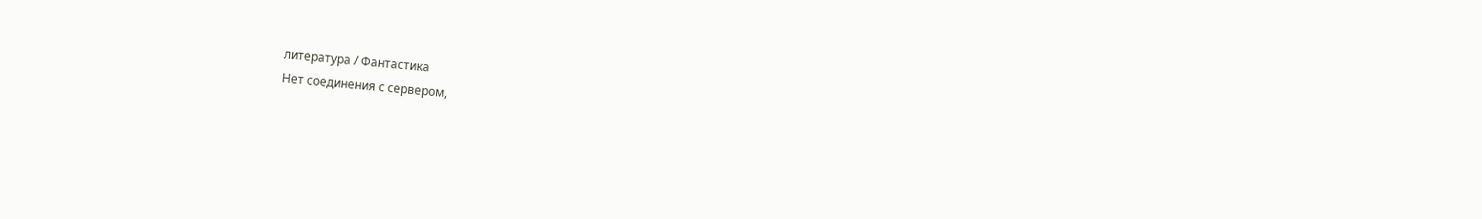литература / Фантастика
Нет соединения с сервером,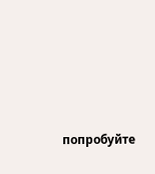попробуйте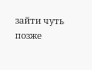зайти чуть позже